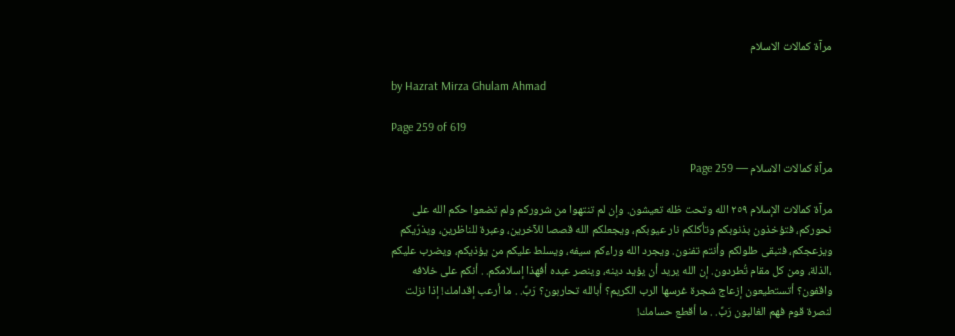مرآة كمالات الاسلام

by Hazrat Mirza Ghulam Ahmad

Page 259 of 619

مرآة كمالات الاسلام — Page 259

مرآة كمالات الإسلام ٢٥٩ الله وتحت ظله تعيشون. وإن لم تنتهوا من شروركم ولم تضعوا حكم الله على نحوركم، فتؤخذون بذنوبكم وتأكلكم نار عيوبكم، ويجعلكم الله قصصا للآخرين، وعبرة للناظرين، ويذرّيكم ويزعجكم، فتبقى طلولكم وأنتم تفنون. ويجرد الله وراءكم سيفه، ويسلط عليكم من يؤذيكم، ويضرب عليكم ،الذلة، ومن كل مقام تُطردون. إن الله يريد أن يؤيد دينه، وينصر عبده أفهذا إسلامكم. . أنكم على خلافه واقفون؟ أتستطيعون إزعاج شجرة غرسها الرب الكريم؟ أبالله تحاربون؟ رَبِّ. . ما أرعب إقدامك! إذا نزلت لنصرة قوم فهم الغالبون رَبِّ. . ما أقطع حسامك!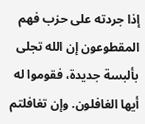إذا جردته على حزب فهم المقطوعون إن الله تجلى بألبسة جديدة، فقوموا له أيها الغافلون. وإن تغافلتم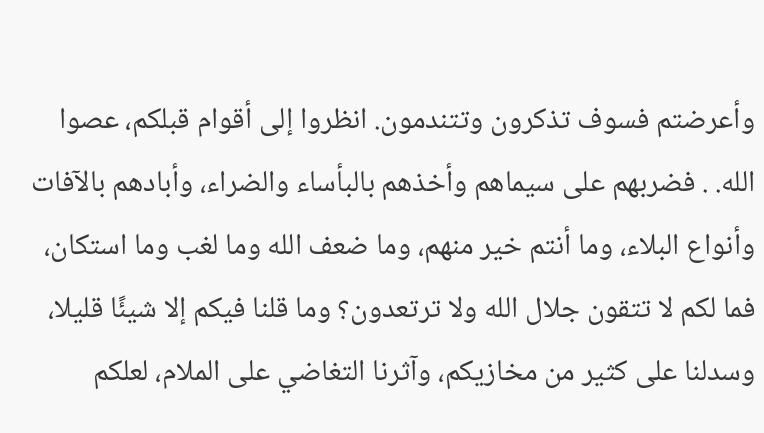وأعرضتم فسوف تذكرون وتتندمون. انظروا إلى أقوام قبلكم، عصوا الله. . فضربهم على سيماهم وأخذهم بالبأساء والضراء، وأبادهم بالآفات وأنواع البلاء، وما أنتم خير منهم، وما ضعف الله وما لغب وما استكان، فما لكم لا تتقون جلال الله ولا ترتعدون؟ وما قلنا فيكم إلا شيئًا قليلا، وسدلنا على كثير من مخازيكم، وآثرنا التغاضي على الملام، لعلكم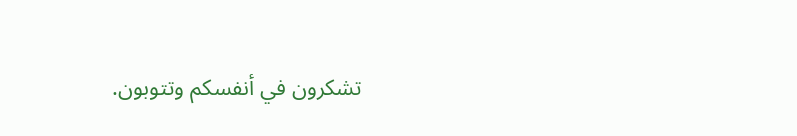تشكرون في أنفسكم وتتوبون.